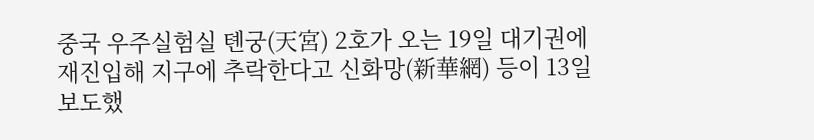중국 우주실험실 톈궁(天宮) 2호가 오는 19일 대기권에 재진입해 지구에 추락한다고 신화망(新華網) 등이 13일 보도했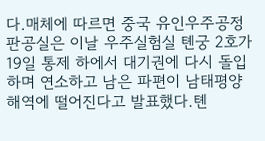다.매체에 따르면 중국 유인우주공정 판공실은 이날 우주실험실 톈궁 2호가 19일 통제 하에서 대기권에 다시 돌입하며 연소하고 남은 파편이 남태평양 해역에 떨어진다고 발표했다.톈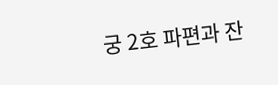궁 2호 파편과 잔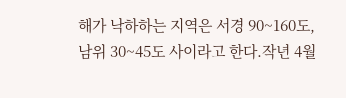해가 낙하하는 지역은 서경 90~160도, 남위 30~45도 사이라고 한다.작년 4월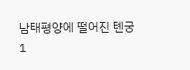남태평양에 떨어진 톈궁 1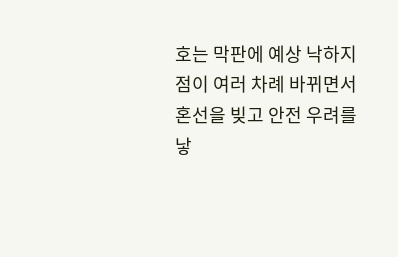호는 막판에 예상 낙하지점이 여러 차례 바뀌면서 혼선을 빚고 안전 우려를 낳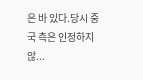은 바 있다.당시 중국 측은 인정하지 않...